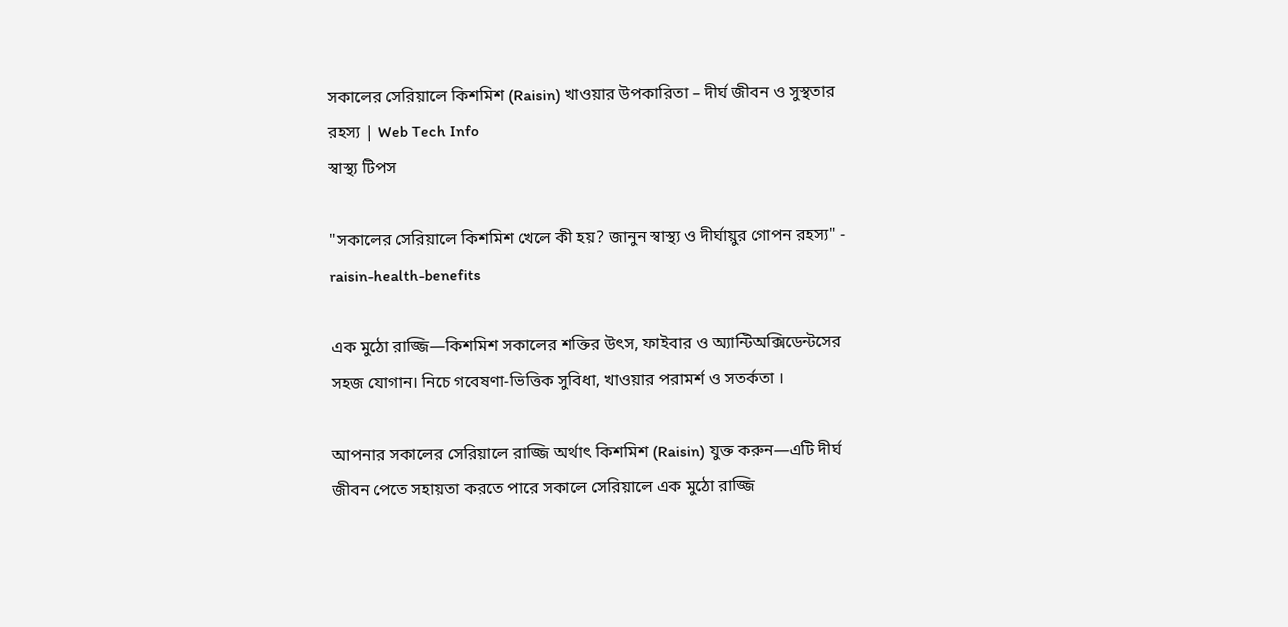সকালের সেরিয়ালে কিশমিশ (Raisin) খাওয়ার উপকারিতা – দীর্ঘ জীবন ও সুস্থতার রহস্য | Web Tech Info
স্বাস্থ্য টিপস

"সকালের সেরিয়ালে কিশমিশ খেলে কী হয়? জানুন স্বাস্থ্য ও দীর্ঘায়ুর গোপন রহস্য" - raisin-health-benefits

এক মুঠো রাজ্জি—কিশমিশ সকালের শক্তির উৎস, ফাইবার ও অ্যান্টিঅক্সিডেন্টসের সহজ যোগান। নিচে গবেষণা-ভিত্তিক সুবিধা, খাওয়ার পরামর্শ ও সতর্কতা ।

আপনার সকালের সেরিয়ালে রাজ্জি অর্থাৎ কিশমিশ (Raisin) যুক্ত করুন—এটি দীর্ঘ জীবন পেতে সহায়তা করতে পারে সকালে সেরিয়ালে এক মুঠো রাজ্জি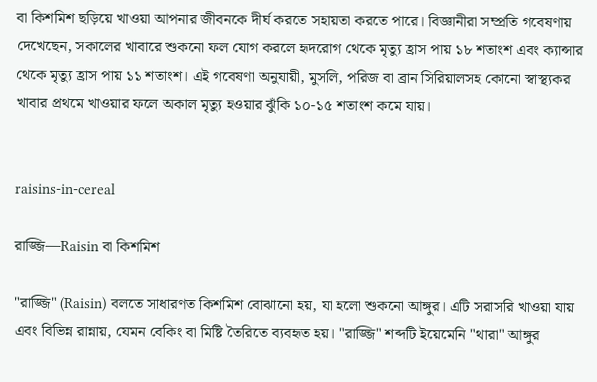বা কিশমিশ ছড়িয়ে খাওয়া আপনার জীবনকে দীর্ঘ করতে সহায়তা করতে পারে। বিজ্ঞানীরা সম্প্রতি গবেষণায় দেখেছেন, সকালের খাবারে শুকনো ফল যোগ করলে হৃদরোগ থেকে মৃত্যু হ্রাস পায় ১৮ শতাংশ এবং ক্যান্সার থেকে মৃত্যু হ্রাস পায় ১১ শতাংশ। এই গবেষণা অনুযায়ী, মুসলি, পরিজ বা ব্রান সিরিয়ালসহ কোনো স্বাস্থ্যকর খাবার প্রথমে খাওয়ার ফলে অকাল মৃত্যু হওয়ার ঝুঁকি ১০-১৫ শতাংশ কমে যায়।


raisins-in-cereal

রাজ্জি—Raisin বা কিশমিশ

"রাজ্জি" (Raisin) বলতে সাধারণত কিশমিশ বোঝানো হয়, যা হলো শুকনো আঙ্গুর। এটি সরাসরি খাওয়া যায় এবং বিভিন্ন রান্নায়, যেমন বেকিং বা মিষ্টি তৈরিতে ব্যবহৃত হয়। "রাজ্জি" শব্দটি ইয়েমেনি "থারা" আঙ্গুর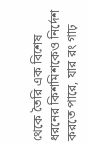থেকে তৈরি এক বিশেষ ধরনের কিশমিশকেও নির্দেশ করতে পারে, যার রং গাঢ়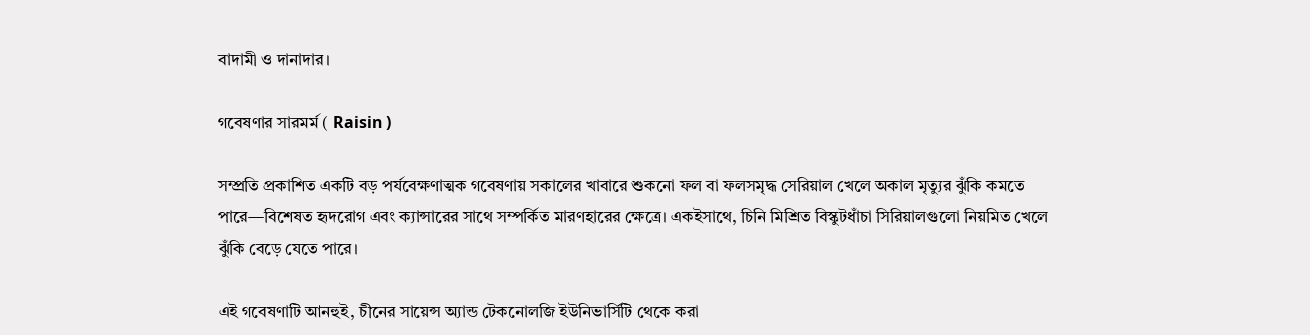বাদামী ও দানাদার।

গবেষণার সারমর্ম ( Raisin )

সম্প্রতি প্রকাশিত একটি বড় পর্যবেক্ষণাত্মক গবেষণায় সকালের খাবারে শুকনো ফল বা ফলসমৃদ্ধ সেরিয়াল খেলে অকাল মৃত্যুর ঝুঁকি কমতে পারে—বিশেষত হৃদরোগ এবং ক্যান্সারের সাথে সম্পর্কিত মারণহারের ক্ষেত্রে। একইসাথে, চিনি মিশ্রিত বিস্কুটধাঁচা সিরিয়ালগুলো নিয়মিত খেলে ঝুঁকি বেড়ে যেতে পারে।

এই গবেষণাটি আনহুই, চীনের সায়েন্স অ্যান্ড টেকনোলজি ইউনিভার্সিটি থেকে করা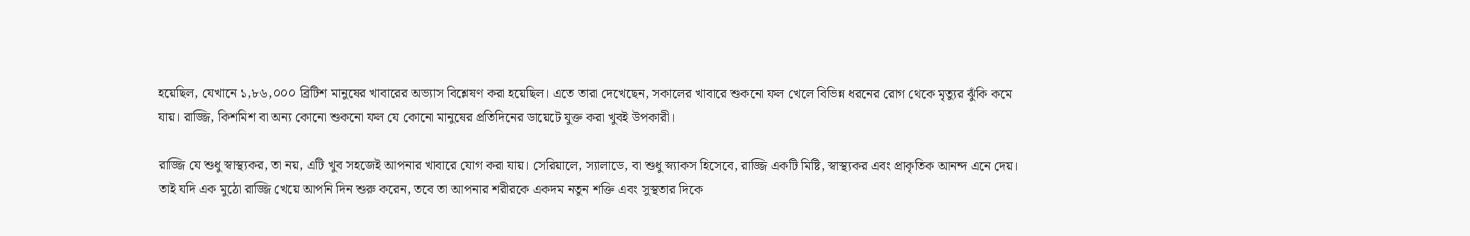হয়েছিল, যেখানে ১,৮৬,০০০ ব্রিটিশ মানুষের খাবারের অভ্যাস বিশ্লেষণ করা হয়েছিল। এতে তারা দেখেছেন, সকালের খাবারে শুকনো ফল খেলে বিভিন্ন ধরনের রোগ থেকে মৃত্যুর ঝুঁকি কমে যায়। রাজ্জি, কিশমিশ বা অন্য কোনো শুকনো ফল যে কোনো মানুষের প্রতিদিনের ডায়েটে যুক্ত করা খুবই উপকারী।

রাজ্জি যে শুধু স্বাস্থ্যকর, তা নয়, এটি খুব সহজেই আপনার খাবারে যোগ করা যায়। সেরিয়ালে, স্যালাডে, বা শুধু স্ন্যাকস হিসেবে, রাজ্জি একটি মিষ্টি, স্বাস্থ্যকর এবং প্রাকৃতিক আনন্দ এনে দেয়। তাই যদি এক মুঠো রাজ্জি খেয়ে আপনি দিন শুরু করেন, তবে তা আপনার শরীরকে একদম নতুন শক্তি এবং সুস্থতার দিকে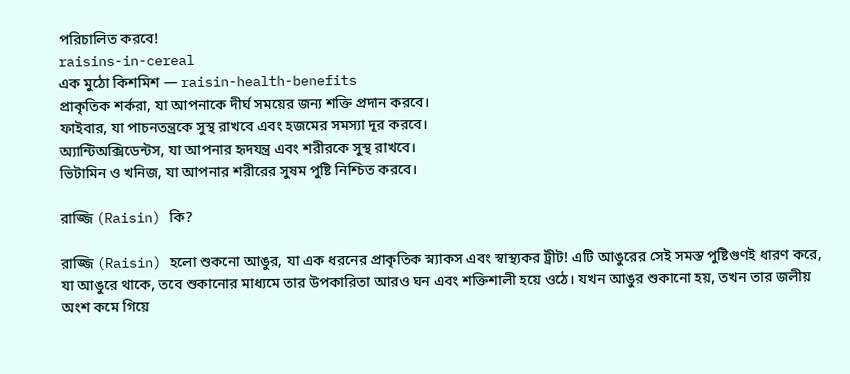পরিচালিত করবে!
raisins-in-cereal
এক মুঠো কিশমিশ — raisin-health-benefits
প্রাকৃতিক শর্করা, যা আপনাকে দীর্ঘ সময়ের জন্য শক্তি প্রদান করবে।
ফাইবার, যা পাচনতন্ত্রকে সুস্থ রাখবে এবং হজমের সমস্যা দূর করবে।
অ্যান্টিঅক্সিডেন্টস, যা আপনার হৃদযন্ত্র এবং শরীরকে সুস্থ রাখবে।
ভিটামিন ও খনিজ, যা আপনার শরীরের সুষম পুষ্টি নিশ্চিত করবে।

রাজ্জি (Raisin) কি?

রাজ্জি (Raisin) হলো শুকনো আঙুর, যা এক ধরনের প্রাকৃতিক স্ন্যাকস এবং স্বাস্থ্যকর ট্রীট! এটি আঙুরের সেই সমস্ত পুষ্টিগুণই ধারণ করে, যা আঙুরে থাকে, তবে শুকানোর মাধ্যমে তার উপকারিতা আরও ঘন এবং শক্তিশালী হয়ে ওঠে। যখন আঙুর শুকানো হয়, তখন তার জলীয় অংশ কমে গিয়ে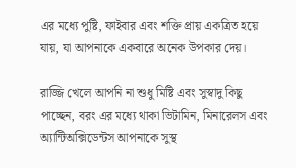এর মধ্যে পুষ্টি, ফাইবার এবং শক্তি প্রায় একত্রিত হয়ে যায়, যা আপনাকে একবারে অনেক উপকার দেয়।

রাজ্জি খেলে আপনি না শুধু মিষ্টি এবং সুস্বাদু কিছু পাচ্ছেন, বরং এর মধ্যে থাকা ভিটামিন, মিনারেলস এবং অ্যান্টিঅক্সিডেন্টস আপনাকে সুস্থ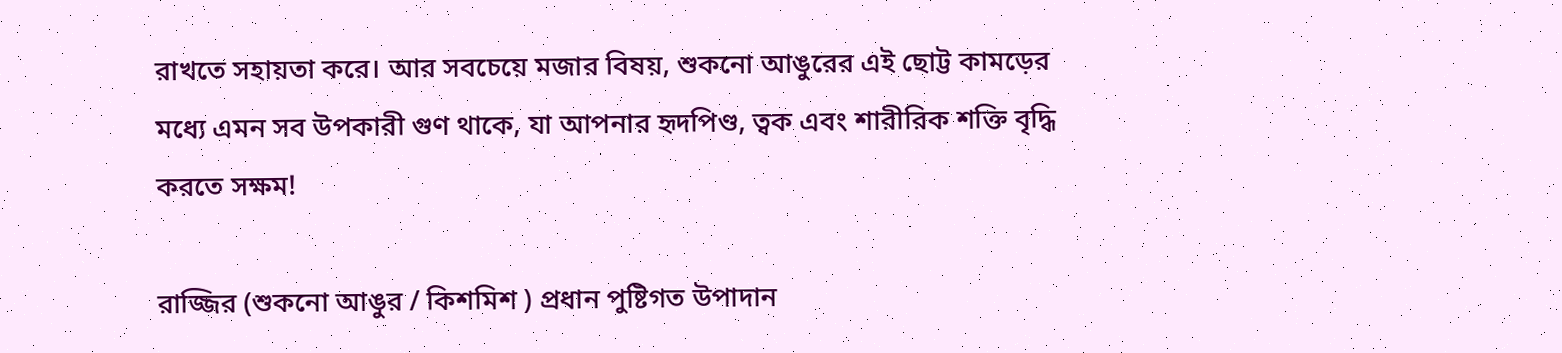রাখতে সহায়তা করে। আর সবচেয়ে মজার বিষয়, শুকনো আঙুরের এই ছোট্ট কামড়ের মধ্যে এমন সব উপকারী গুণ থাকে, যা আপনার হৃদপিণ্ড, ত্বক এবং শারীরিক শক্তি বৃদ্ধি করতে সক্ষম!

রাজ্জির (শুকনো আঙুর / কিশমিশ ) প্রধান পুষ্টিগত উপাদান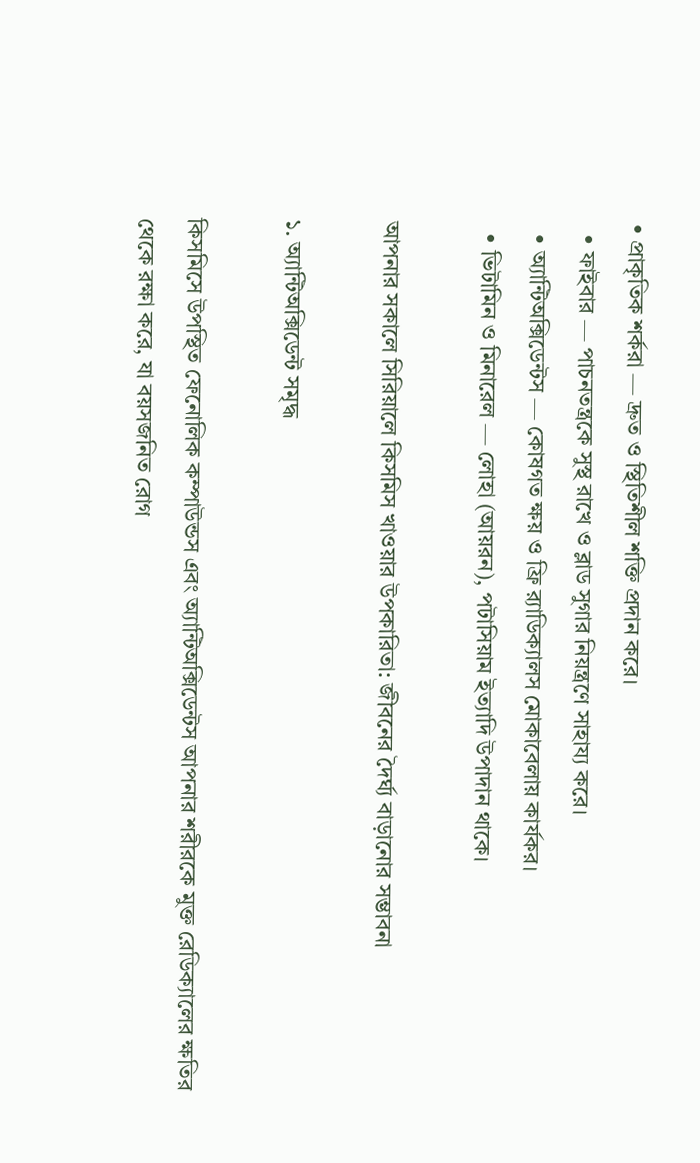• প্রাকৃতিক শর্করা — দ্রুত ও স্থিতিশীল শক্তি প্রদান করে।
  • ফাইবার — পাচনতন্ত্রকে সুস্থ রাখে ও ব্লাড সুগার নিয়ন্ত্রণে সাহায্য করে।
  • অ্যান্টিঅক্সিডেন্টস — কোষগত ক্ষয় ও ফ্রি র‌্যাডিক্যালস মোকাবেলায় কার্যকর।
  • ভিটামিন ও মিনারেল — লোহা (আয়রন), পটাসিয়াম ইত্যাদি উপাদান থাকে।

আপনার সকালে সিরিয়ালে কিসমিস খাওয়ার উপকারিতা: জীবনের দৈর্ঘ্য বাড়ানোর সম্ভাবনা

১. অ্যান্টিঅক্সিডেন্ট সমৃদ্ধ

কিসমিসে উপস্থিত ফেনোলিক কম্পাউন্ডস এবং অ্যান্টিঅক্সিডেন্টস আপনার শরীরকে মুক্ত রেডিক্যালের ক্ষতির থেকে রক্ষা করে, যা বয়সজনিত রোগ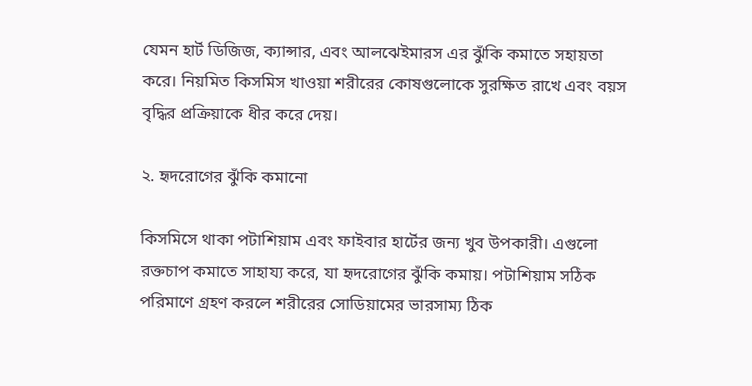যেমন হার্ট ডিজিজ, ক্যান্সার, এবং আলঝেইমারস এর ঝুঁকি কমাতে সহায়তা করে। নিয়মিত কিসমিস খাওয়া শরীরের কোষগুলোকে সুরক্ষিত রাখে এবং বয়স বৃদ্ধির প্রক্রিয়াকে ধীর করে দেয়।

২. হৃদরোগের ঝুঁকি কমানো

কিসমিসে থাকা পটাশিয়াম এবং ফাইবার হার্টের জন্য খুব উপকারী। এগুলো রক্তচাপ কমাতে সাহায্য করে, যা হৃদরোগের ঝুঁকি কমায়। পটাশিয়াম সঠিক পরিমাণে গ্রহণ করলে শরীরের সোডিয়ামের ভারসাম্য ঠিক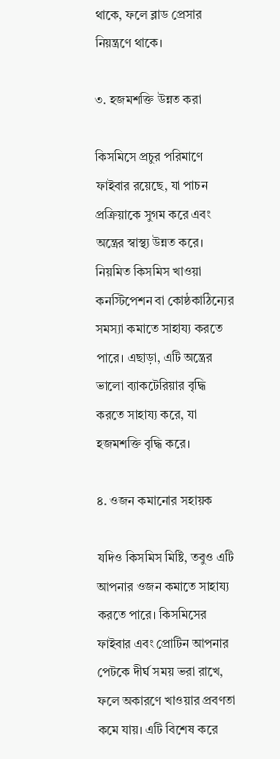থাকে, ফলে ব্লাড প্রেসার নিয়ন্ত্রণে থাকে।

৩. হজমশক্তি উন্নত করা

কিসমিসে প্রচুর পরিমাণে ফাইবার রয়েছে, যা পাচন প্রক্রিয়াকে সুগম করে এবং অন্ত্রের স্বাস্থ্য উন্নত করে। নিয়মিত কিসমিস খাওয়া কনস্টিপেশন বা কোষ্ঠকাঠিন্যের সমস্যা কমাতে সাহায্য করতে পারে। এছাড়া, এটি অন্ত্রের ভালো ব্যাকটেরিয়ার বৃদ্ধি করতে সাহায্য করে, যা হজমশক্তি বৃদ্ধি করে।

৪. ওজন কমানোর সহায়ক

যদিও কিসমিস মিষ্টি, তবুও এটি আপনার ওজন কমাতে সাহায্য করতে পারে। কিসমিসের ফাইবার এবং প্রোটিন আপনার পেটকে দীর্ঘ সময় ভরা রাখে, ফলে অকারণে খাওয়ার প্রবণতা কমে যায়। এটি বিশেষ করে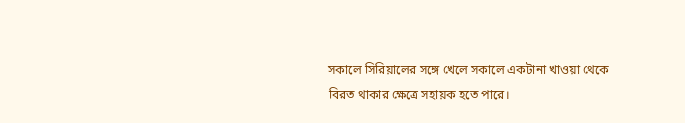সকালে সিরিয়ালের সঙ্গে খেলে সকালে একটানা খাওয়া থেকে বিরত থাকার ক্ষেত্রে সহায়ক হতে পারে।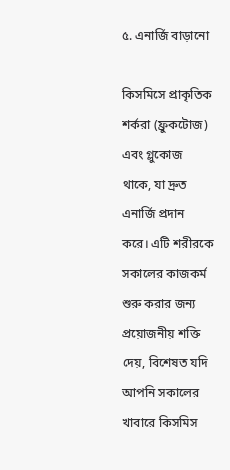৫. এনার্জি বাড়ানো

কিসমিসে প্রাকৃতিক শর্করা (ফ্রুকটোজ) এবং গ্লুকোজ থাকে, যা দ্রুত এনার্জি প্রদান করে। এটি শরীরকে সকালের কাজকর্ম শুরু করার জন্য প্রয়োজনীয় শক্তি দেয়, বিশেষত যদি আপনি সকালের খাবারে কিসমিস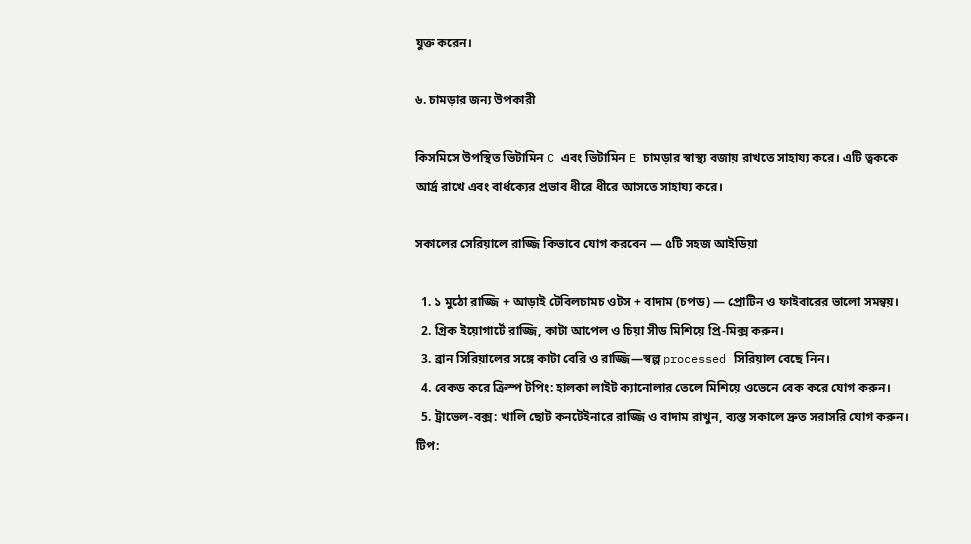যুক্ত করেন।

৬. চামড়ার জন্য উপকারী

কিসমিসে উপস্থিত ভিটামিন C এবং ভিটামিন E চামড়ার স্বাস্থ্য বজায় রাখতে সাহায্য করে। এটি ত্বককে আর্দ্র রাখে এবং বার্ধক্যের প্রভাব ধীরে ধীরে আসতে সাহায্য করে।

সকালের সেরিয়ালে রাজ্জি কিভাবে যোগ করবেন — ৫টি সহজ আইডিয়া

  1. ১ মুঠো রাজ্জি + আড়াই টেবিলচামচ ওটস + বাদাম (চপড) — প্রোটিন ও ফাইবারের ভালো সমন্বয়।
  2. গ্রিক ইয়োগার্টে রাজ্জি, কাটা আপেল ও চিয়া সীড মিশিয়ে প্রি-মিক্স করুন।
  3. ব্রান সিরিয়ালের সঙ্গে কাটা বেরি ও রাজ্জি—স্বল্প processed সিরিয়াল বেছে নিন।
  4. বেকড করে ক্রিস্প টপিং: হালকা লাইট ক্যানোলার তেলে মিশিয়ে ওভেনে বেক করে যোগ করুন।
  5. ট্রাভেল-বক্স: খালি ছোট কনটেইনারে রাজ্জি ও বাদাম রাখুন, ব্যস্ত সকালে দ্রুত সরাসরি যোগ করুন।
টিপ: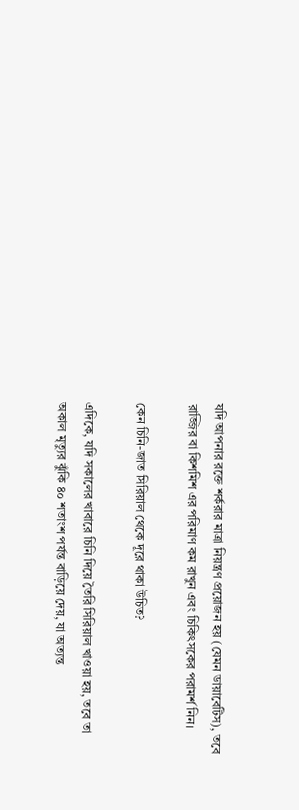যদি আপনার রক্তে শর্করার মাত্রা নিয়ন্ত্রণ প্রয়োজন হয় (যেমন ডায়াবেটিস), তবে রাজ্জির বা কিশমিশ এর পরিমাণ কম রাখুন এবং চিকিৎসকের পরামর্শ নিন।

কেন চিনি-জাত সিরিয়াল থেকে দূরে থাকা উচিত?

এদিকে, যদি সকালের খাবারে চিনি দিয়ে তৈরি সিরিয়াল খাওয়া হয়, তবে তা অকাল মৃত্যুর ঝুঁকি ৪০ শতাংশ পর্যন্ত বাড়িয়ে দেয়, যা অত্যন্ত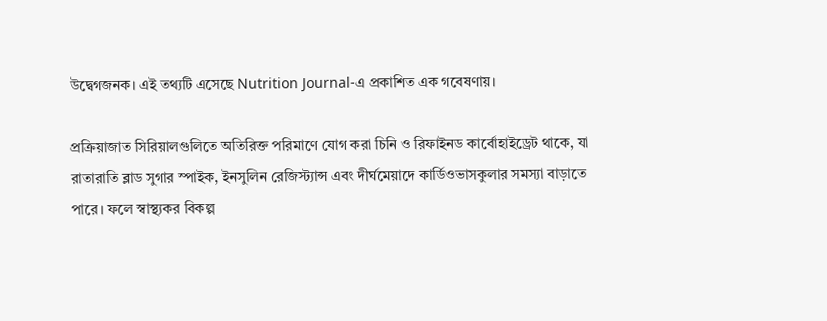উদ্বেগজনক। এই তথ্যটি এসেছে Nutrition Journal-এ প্রকাশিত এক গবেষণায়।

প্রক্রিয়াজাত সিরিয়ালগুলিতে অতিরিক্ত পরিমাণে যোগ করা চিনি ও রিফাইনড কার্বোহাইড্রেট থাকে, যা রাতারাতি ব্লাড সুগার স্পাইক, ইনসুলিন রেজিস্ট্যান্স এবং দীর্ঘমেয়াদে কার্ডিওভাসকুলার সমস্যা বাড়াতে পারে। ফলে স্বাস্থ্যকর বিকল্প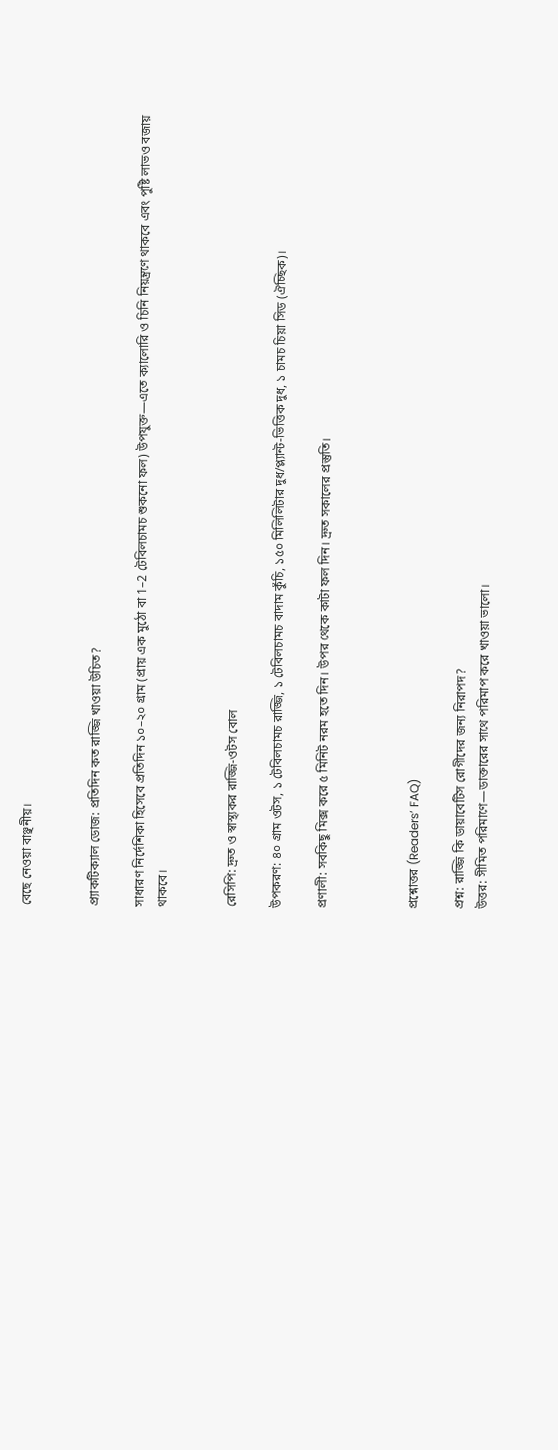বেছে নেওয়া বাঞ্ছনীয়।


প্র্যাকটিক্যাল ডোজ: প্রতিদিন কত রাজ্জি খাওয়া উচিত?

সাধারণ নির্দেশিকা হিসেবে প্রতিদিন ১০–২০ গ্রাম (প্রায় এক মুঠো বা 1–2 টেবিলচামচ শুকনো ফল) উপযুক্ত—এতে ক্যালোরি ও চিনি নিয়ন্ত্রণে থাকবে এবং পুষ্টি লাভও বজায় থাকবে।


রেসিপি: দ্রুত ও স্বাস্থ্যকর রাজ্জি-ওটস বোল

উপকরণ: ৪০ গ্রাম ওটস, ১ টেবিলচামচ রাজ্জি, ১ টেবিলচামচ বাদাম কুঁচি, ১৫০ মিলিলিটার দুধ/প্ল্যান্ট-ভিত্তিক দুধ, ১ চামচ চিয়া সিড (ঐচ্ছিক)।

প্রণালী: সবকিছু মিক্স করে ৫ মিনিট নরম হতে দিন। উপর থেকে কাটা ফল দিন। দ্রুত সকালের প্রস্তুতি।



প্রশ্নোত্তর (Readers’ FAQ)

প্রশ্ন: রাজ্জি কি ডায়াবেটিস রোগীদের জন্য নিরাপদ?
উত্তর: সীমিত পরিমাণে—ডাক্তারের সাথে পরিমাপ করে খাওয়া ভালো।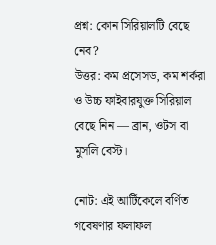প্রশ্ন: কোন সিরিয়ালটি বেছে নেব?
উত্তর: কম প্রসেসড, কম শর্করা ও উচ্চ ফাইবারযুক্ত সিরিয়াল বেছে নিন — ব্রান, ওটস বা মুসলি বেস্ট।

নোট: এই আর্টিকেলে বর্ণিত গবেষণার ফলাফল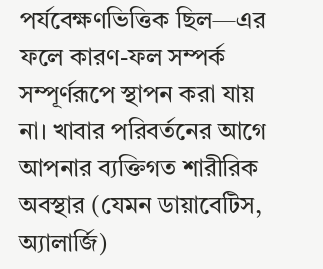পর্যবেক্ষণভিত্তিক ছিল—এর ফলে কারণ-ফল সম্পর্ক সম্পূর্ণরূপে স্থাপন করা যায় না। খাবার পরিবর্তনের আগে আপনার ব্যক্তিগত শারীরিক অবস্থার (যেমন ডায়াবেটিস, অ্যালার্জি)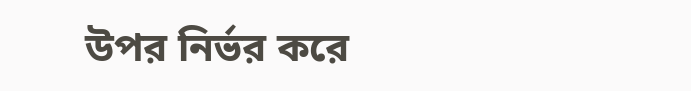উপর নির্ভর করে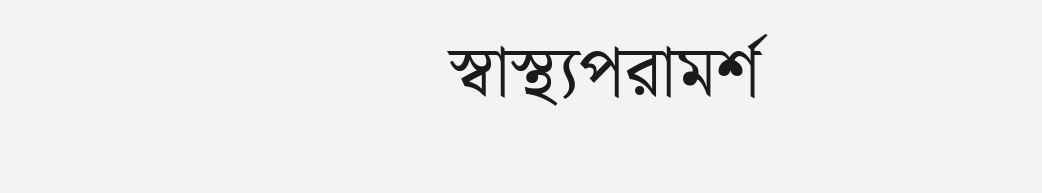স্বাস্থ্যপরামর্শ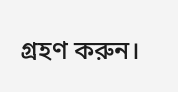গ্রহণ করুন।